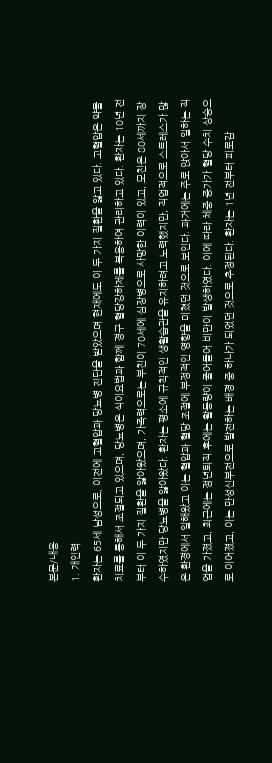본문/내용
1. 개인력
환자는 65세 남성으로, 이전에 고혈압과 당뇨병 진단을 받았으며 현재에도 이 두 가지 질환을 앓고 있다. 고혈압은 약물 치료를 통해서 조절되고 있으며, 당뇨병은 식이요법과 함께 경구 혈당강하제를 복용하여 관리하고 있다. 환자는 10년 전부터 이 두 가지 질환을 앓아왔으며, 가족력으로는 부친이 70세에 심장병으로 사망한 이력이 있고, 모친은 80세까지 장수하였지만 당뇨병을 앓아왔다. 환자는 평소에 규칙적인 생활습관을 유지하려고 노력했지만, 직업적으로 스트레스가 많은 환경에서 일해왔고 이는 혈압과 혈당 조절에 부정적인 영향을 미쳤던 것으로 보인다. 과거에는 주로 앉아서 일하는 직업을 가졌고, 최근에는 정년퇴직 후에는 활동량이 줄어들어 비만이 발생하였다. 이에 따라 체중 증가가 혈당 수치 상승으로 이어졌고, 이는 만성신부전으로 발전하는 배경 중 하나가 되었던 것으로 추정된다. 환자는 1년 전부터 피로감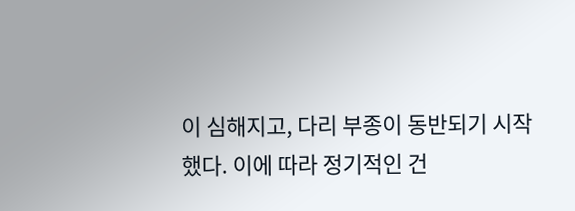이 심해지고, 다리 부종이 동반되기 시작했다. 이에 따라 정기적인 건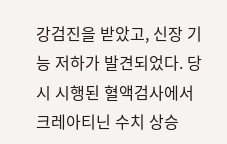강검진을 받았고, 신장 기능 저하가 발견되었다. 당시 시행된 혈액검사에서 크레아티닌 수치 상승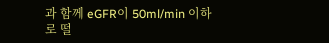과 함께 eGFR이 50ml/min 이하로 떨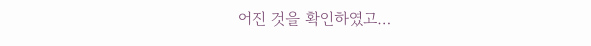어진 것을 확인하였고…